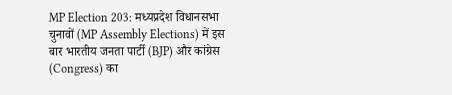MP Election 203: मध्यप्रदेश विधानसभा चुनावों (MP Assembly Elections) में इस बार भारतीय जनता पार्टी (BJP) और कांग्रेस (Congress) का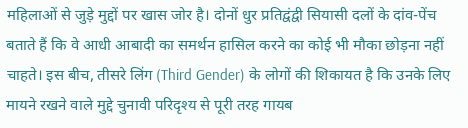महिलाओं से जुड़े मुद्दों पर खास जोर है। दोनों धुर प्रतिद्वंद्वी सियासी दलों के दांव-पेंच बताते हैं कि वे आधी आबादी का समर्थन हासिल करने का कोई भी मौका छोड़ना नहीं चाहते। इस बीच, तीसरे लिंग (Third Gender) के लोगों की शिकायत है कि उनके लिए मायने रखने वाले मुद्दे चुनावी परिदृश्य से पूरी तरह गायब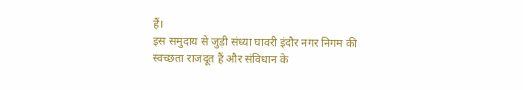हैं।
इस समुदाय से जुड़ी संध्या घावरी इंदौर नगर निगम की स्वच्छता राजदूत हैं और संविधान के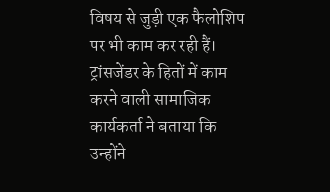विषय से जुड़ी एक फैलोशिप पर भी काम कर रही हैं। ट्रांसजेंडर के हितों में काम करने वाली सामाजिक कार्यकर्ता ने बताया कि उन्होंने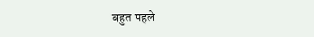बहुत पहले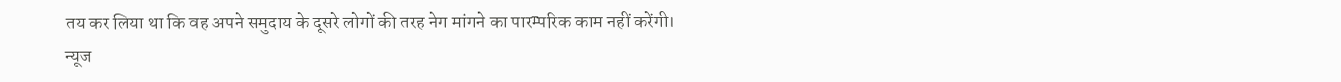तय कर लिया था कि वह अपने समुदाय के दूसरे लोगों की तरह नेग मांगने का पारम्परिक काम नहीं करेंगी।
न्यूज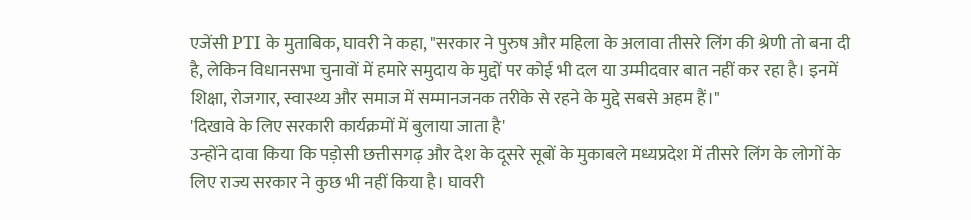एजेंसी PTI के मुताबिक, घावरी ने कहा, "सरकार ने पुरुष और महिला के अलावा तीसरे लिंग की श्रेणी तो बना दी है, लेकिन विधानसभा चुनावों में हमारे समुदाय के मुद्दों पर कोई भी दल या उम्मीदवार बात नहीं कर रहा है। इनमें शिक्षा, रोजगार, स्वास्थ्य और समाज में सम्मानजनक तरीके से रहने के मुद्दे सबसे अहम हैं।"
'दिखावे के लिए सरकारी कार्यक्रमों में बुलाया जाता है'
उन्होंने दावा किया कि पड़ोसी छत्तीसगढ़ और देश के दूसरे सूबों के मुकाबले मध्यप्रदेश में तीसरे लिंग के लोगों के लिए राज्य सरकार ने कुछ भी नहीं किया है। घावरी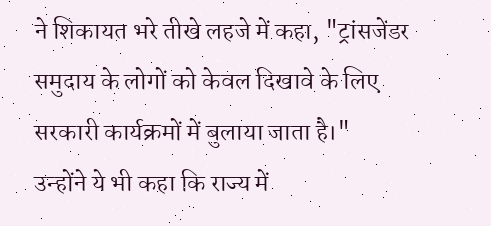ने शिकायत भरे तीखे लहजे में कहा, "ट्रांसजेंडर समुदाय के लोगों को केवल दिखावे के लिए सरकारी कार्यक्रमों में बुलाया जाता है।"
उन्होंने ये भी कहा कि राज्य में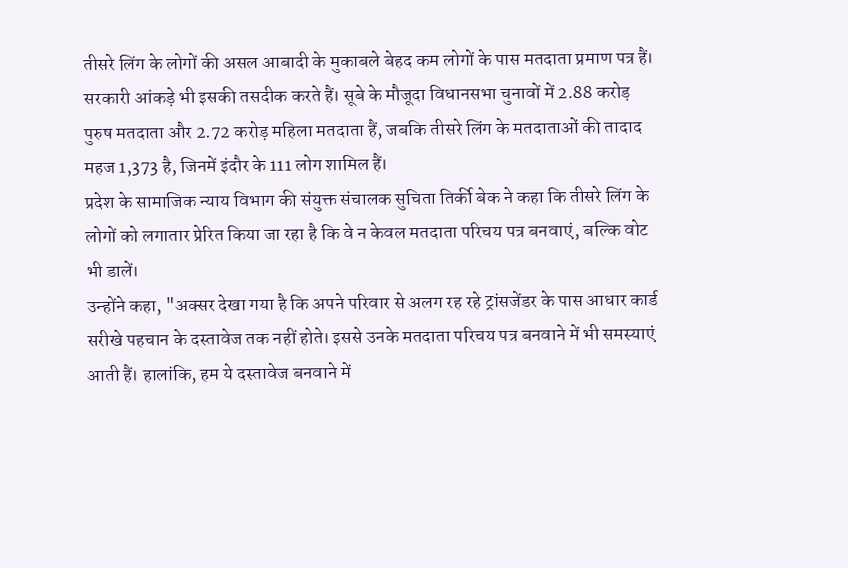तीसरे लिंग के लोगों की असल आबादी के मुकाबले बेहद कम लोगों के पास मतदाता प्रमाण पत्र हैं।
सरकारी आंकड़े भी इसकी तसदीक करते हैं। सूबे के मौजूदा विधानसभा चुनावों में 2.88 करोड़ पुरुष मतदाता और 2.72 करोड़ महिला मतदाता हैं, जबकि तीसरे लिंग के मतदाताओं की तादाद महज 1,373 है, जिनमें इंदौर के 111 लोग शामिल हैं।
प्रदेश के सामाजिक न्याय विभाग की संयुक्त संचालक सुचिता तिर्की बेक ने कहा कि तीसरे लिंग के लोगों को लगातार प्रेरित किया जा रहा है कि वे न केवल मतदाता परिचय पत्र बनवाएं, बल्कि वोट भी डालें।
उन्होंने कहा, "अक्सर देखा गया है कि अपने परिवार से अलग रह रहे ट्रांसजेंडर के पास आधार कार्ड सरीखे पहचान के दस्तावेज तक नहीं होते। इससे उनके मतदाता परिचय पत्र बनवाने में भी समस्याएं आती हैं। हालांकि, हम ये दस्तावेज बनवाने में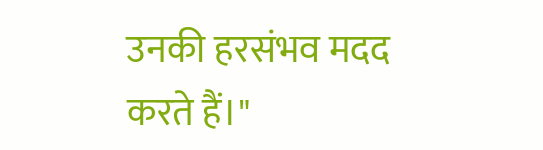उनकी हरसंभव मदद करते हैं।"